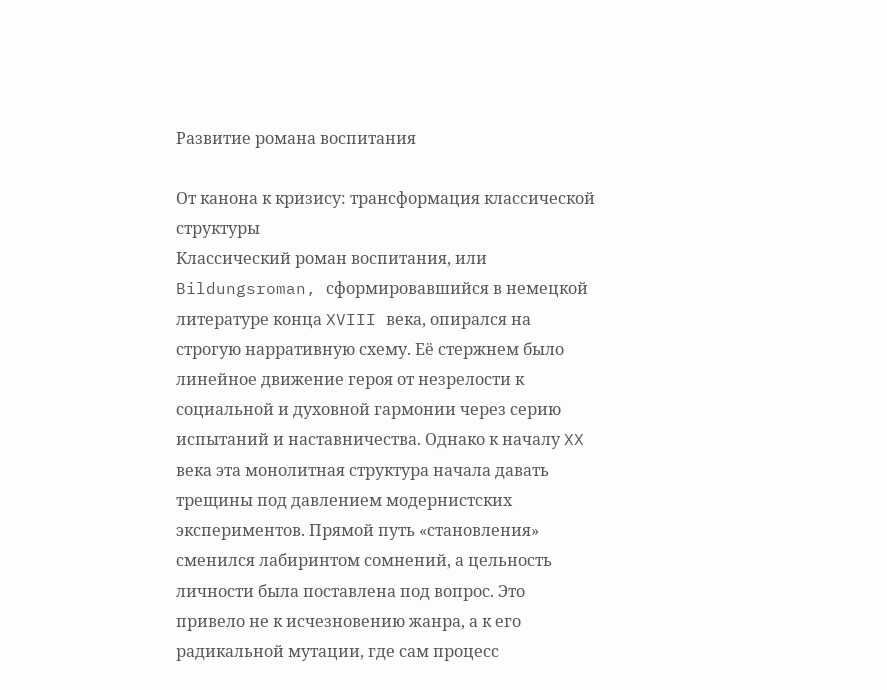Развитие романа воспитания

От канона к кризису: трансформация классической структуры
Классический роман воспитания, или Bildungsroman, сформировавшийся в немецкой литературе конца XVIII века, опирался на строгую нарративную схему. Её стержнем было линейное движение героя от незрелости к социальной и духовной гармонии через серию испытаний и наставничества. Однако к началу XX века эта монолитная структура начала давать трещины под давлением модернистских экспериментов. Прямой путь «становления» сменился лабиринтом сомнений, а цельность личности была поставлена под вопрос. Это привело не к исчезновению жанра, а к его радикальной мутации, где сам процесс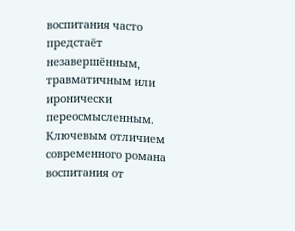воспитания часто предстаёт незавершённым, травматичным или иронически переосмысленным.
Ключевым отличием современного романа воспитания от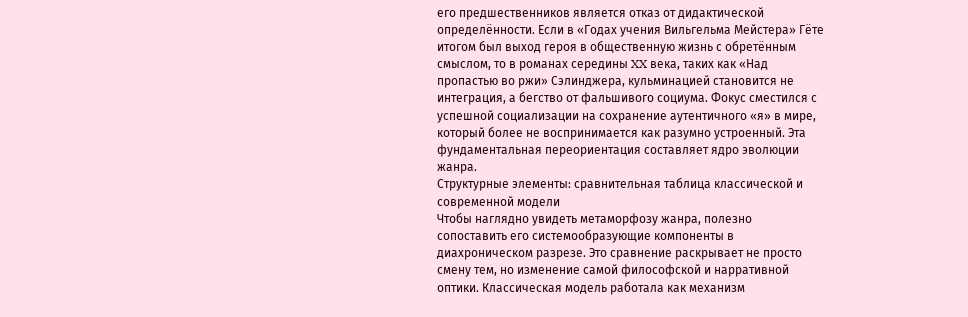его предшественников является отказ от дидактической определённости. Если в «Годах учения Вильгельма Мейстера» Гёте итогом был выход героя в общественную жизнь с обретённым смыслом, то в романах середины XX века, таких как «Над пропастью во ржи» Сэлинджера, кульминацией становится не интеграция, а бегство от фальшивого социума. Фокус сместился с успешной социализации на сохранение аутентичного «я» в мире, который более не воспринимается как разумно устроенный. Эта фундаментальная переориентация составляет ядро эволюции жанра.
Структурные элементы: сравнительная таблица классической и современной модели
Чтобы наглядно увидеть метаморфозу жанра, полезно сопоставить его системообразующие компоненты в диахроническом разрезе. Это сравнение раскрывает не просто смену тем, но изменение самой философской и нарративной оптики. Классическая модель работала как механизм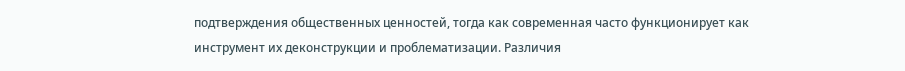подтверждения общественных ценностей, тогда как современная часто функционирует как инструмент их деконструкции и проблематизации. Различия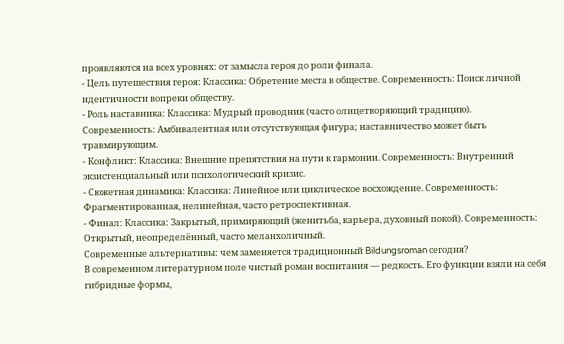проявляются на всех уровнях: от замысла героя до роли финала.
- Цель путешествия героя: Классика: Обретение места в обществе. Современность: Поиск личной идентичности вопреки обществу.
- Роль наставника: Классика: Мудрый проводник (часто олицетворяющий традицию). Современность: Амбивалентная или отсутствующая фигура; наставничество может быть травмирующим.
- Конфликт: Классика: Внешние препятствия на пути к гармонии. Современность: Внутренний экзистенциальный или психологический кризис.
- Сюжетная динамика: Классика: Линейное или циклическое восхождение. Современность: Фрагментированная, нелинейная, часто ретроспективная.
- Финал: Классика: Закрытый, примиряющий (женитьба, карьера, духовный покой). Современность: Открытый, неопределённый, часто меланхоличный.
Современные альтернативы: чем заменяется традиционный Bildungsroman сегодня?
В современном литературном поле чистый роман воспитания — редкость. Его функции взяли на себя гибридные формы,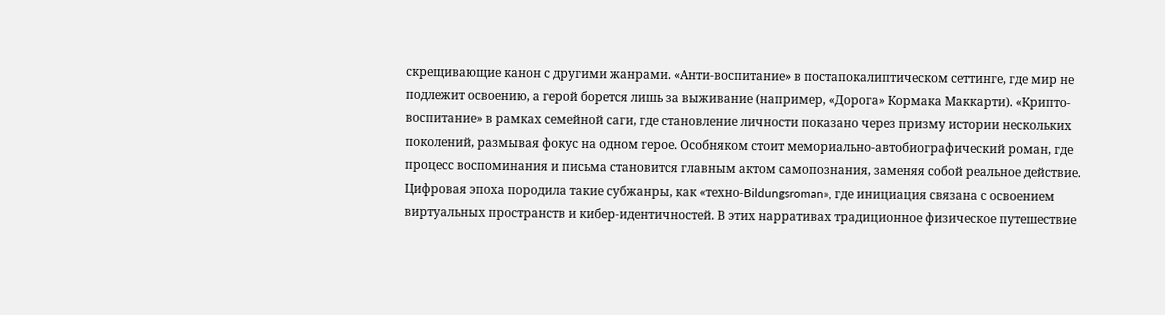скрещивающие канон с другими жанрами. «Анти-воспитание» в постапокалиптическом сеттинге, где мир не подлежит освоению, а герой борется лишь за выживание (например, «Дорога» Кормака Маккарти). «Крипто-воспитание» в рамках семейной саги, где становление личности показано через призму истории нескольких поколений, размывая фокус на одном герое. Особняком стоит мемориально-автобиографический роман, где процесс воспоминания и письма становится главным актом самопознания, заменяя собой реальное действие.
Цифровая эпоха породила такие субжанры, как «техно-Bildungsroman», где инициация связана с освоением виртуальных пространств и кибер-идентичностей. В этих нарративах традиционное физическое путешествие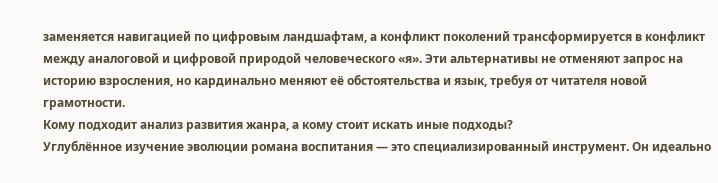заменяется навигацией по цифровым ландшафтам, а конфликт поколений трансформируется в конфликт между аналоговой и цифровой природой человеческого «я». Эти альтернативы не отменяют запрос на историю взросления, но кардинально меняют её обстоятельства и язык, требуя от читателя новой грамотности.
Кому подходит анализ развития жанра, а кому стоит искать иные подходы?
Углублённое изучение эволюции романа воспитания — это специализированный инструмент. Он идеально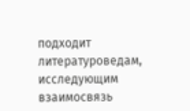подходит литературоведам, исследующим взаимосвязь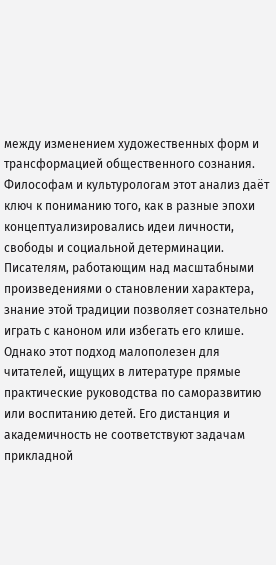между изменением художественных форм и трансформацией общественного сознания. Философам и культурологам этот анализ даёт ключ к пониманию того, как в разные эпохи концептуализировались идеи личности, свободы и социальной детерминации. Писателям, работающим над масштабными произведениями о становлении характера, знание этой традиции позволяет сознательно играть с каноном или избегать его клише.
Однако этот подход малополезен для читателей, ищущих в литературе прямые практические руководства по саморазвитию или воспитанию детей. Его дистанция и академичность не соответствуют задачам прикладной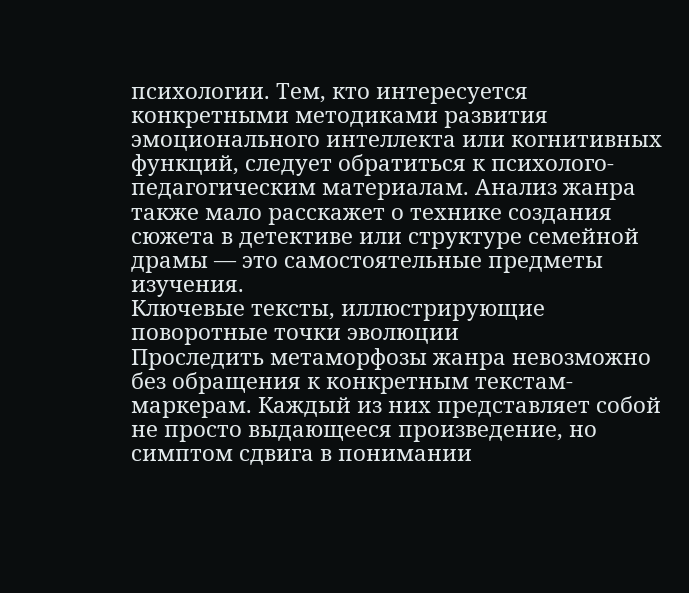психологии. Тем, кто интересуется конкретными методиками развития эмоционального интеллекта или когнитивных функций, следует обратиться к психолого-педагогическим материалам. Анализ жанра также мало расскажет о технике создания сюжета в детективе или структуре семейной драмы — это самостоятельные предметы изучения.
Ключевые тексты, иллюстрирующие поворотные точки эволюции
Проследить метаморфозы жанра невозможно без обращения к конкретным текстам-маркерам. Каждый из них представляет собой не просто выдающееся произведение, но симптом сдвига в понимании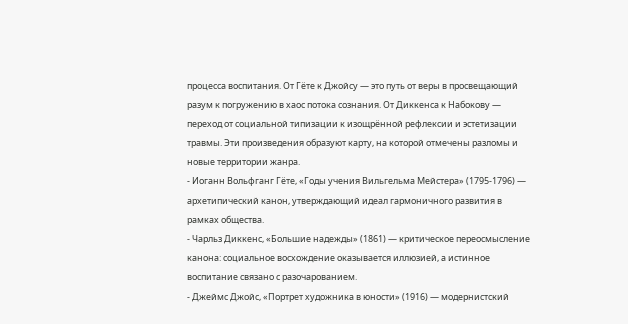процесса воспитания. От Гёте к Джойсу — это путь от веры в просвещающий разум к погружению в хаос потока сознания. От Диккенса к Набокову — переход от социальной типизации к изощрённой рефлексии и эстетизации травмы. Эти произведения образуют карту, на которой отмечены разломы и новые территории жанра.
- Иоганн Вольфганг Гёте, «Годы учения Вильгельма Мейстера» (1795-1796) — архетипический канон, утверждающий идеал гармоничного развития в рамках общества.
- Чарльз Диккенс, «Большие надежды» (1861) — критическое переосмысление канона: социальное восхождение оказывается иллюзией, а истинное воспитание связано с разочарованием.
- Джеймс Джойс, «Портрет художника в юности» (1916) — модернистский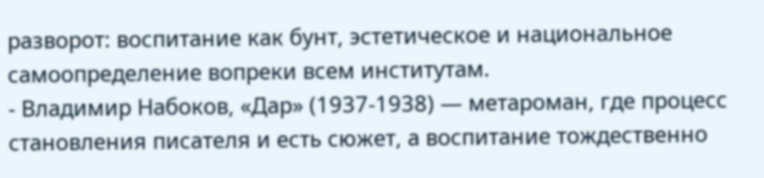разворот: воспитание как бунт, эстетическое и национальное самоопределение вопреки всем институтам.
- Владимир Набоков, «Дар» (1937-1938) — метароман, где процесс становления писателя и есть сюжет, а воспитание тождественно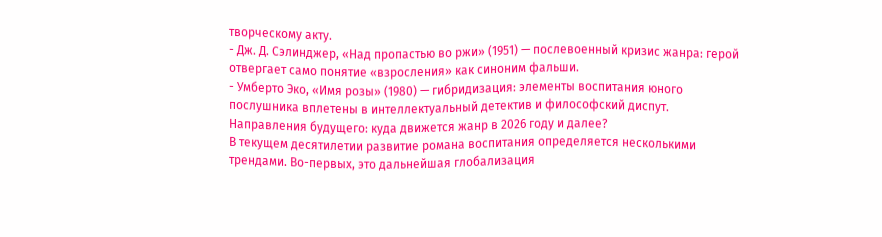творческому акту.
- Дж. Д. Сэлинджер, «Над пропастью во ржи» (1951) — послевоенный кризис жанра: герой отвергает само понятие «взросления» как синоним фальши.
- Умберто Эко, «Имя розы» (1980) — гибридизация: элементы воспитания юного послушника вплетены в интеллектуальный детектив и философский диспут.
Направления будущего: куда движется жанр в 2026 году и далее?
В текущем десятилетии развитие романа воспитания определяется несколькими трендами. Во-первых, это дальнейшая глобализация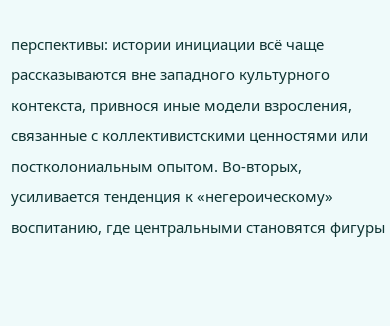перспективы: истории инициации всё чаще рассказываются вне западного культурного контекста, привнося иные модели взросления, связанные с коллективистскими ценностями или постколониальным опытом. Во-вторых, усиливается тенденция к «негероическому» воспитанию, где центральными становятся фигуры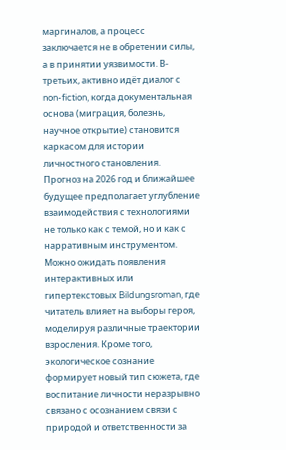маргиналов, а процесс заключается не в обретении силы, а в принятии уязвимости. В-третьих, активно идёт диалог с non-fiction, когда документальная основа (миграция, болезнь, научное открытие) становится каркасом для истории личностного становления.
Прогноз на 2026 год и ближайшее будущее предполагает углубление взаимодействия с технологиями не только как с темой, но и как с нарративным инструментом. Можно ожидать появления интерактивных или гипертекстовых Bildungsroman, где читатель влияет на выборы героя, моделируя различные траектории взросления. Кроме того, экологическое сознание формирует новый тип сюжета, где воспитание личности неразрывно связано с осознанием связи с природой и ответственности за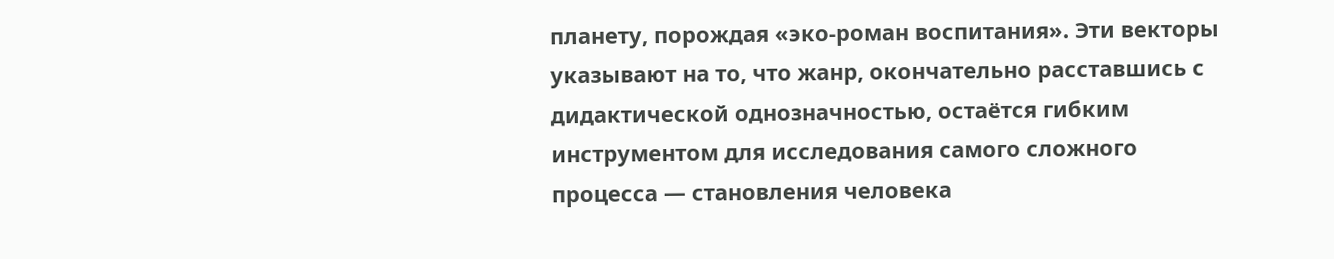планету, порождая «эко-роман воспитания». Эти векторы указывают на то, что жанр, окончательно расставшись с дидактической однозначностью, остаётся гибким инструментом для исследования самого сложного процесса — становления человека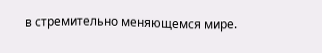в стремительно меняющемся мире.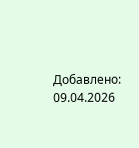Добавлено: 09.04.2026